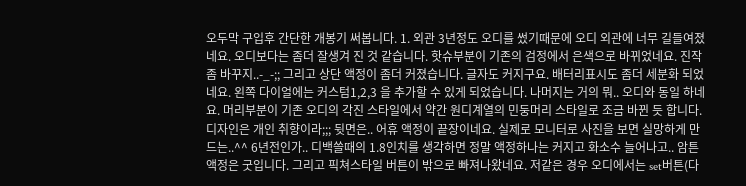오두막 구입후 간단한 개봉기 써봅니다. 1. 외관 3년정도 오디를 썼기때문에 오디 외관에 너무 길들여졌네요. 오디보다는 좀더 잘생겨 진 것 같습니다. 핫슈부분이 기존의 검정에서 은색으로 바뀌었네요. 진작좀 바꾸지..-_-;; 그리고 상단 액정이 좀더 커졌습니다. 글자도 커지구요. 배터리표시도 좀더 세분화 되었네요. 왼쪽 다이얼에는 커스텀1,2,3 을 추가할 수 있게 되었습니다. 나머지는 거의 뭐.. 오디와 동일 하네요. 머리부분이 기존 오디의 각진 스타일에서 약간 원디계열의 민둥머리 스타일로 조금 바뀐 듯 합니다. 디자인은 개인 취향이라;;; 뒷면은.. 어휴 액정이 끝장이네요. 실제로 모니터로 사진을 보면 실망하게 만드는..^^ 6년전인가.. 디백쓸때의 1.8인치를 생각하면 정말 액정하나는 커지고 화소수 늘어나고.. 암튼 액정은 굿입니다. 그리고 픽쳐스타일 버튼이 밖으로 빠져나왔네요. 저같은 경우 오디에서는 set버튼(다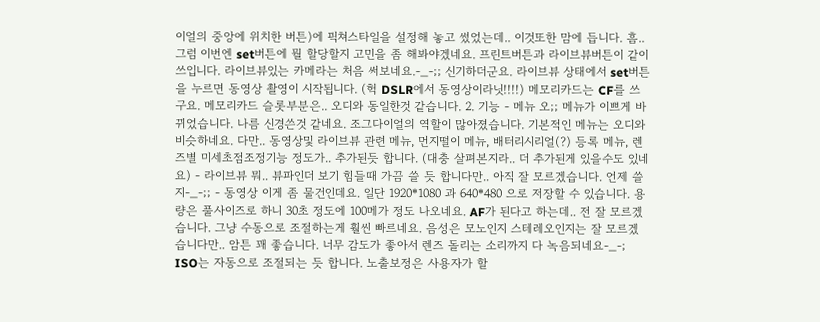이얼의 중앙에 위치한 버튼)에 픽쳐스타일을 설정해 놓고 썼었는데.. 이것또한 맘에 듭니다. 흠.. 그럼 이번엔 set버튼에 뭘 할당할지 고민을 좀 해봐야겠네요. 프린트버튼과 라이브뷰버튼이 같이 쓰입니다. 라이브뷰있는 카메라는 처음 써보네요.-_-;; 신기하더군요. 라이브뷰 상태에서 set버튼을 누르면 동영상 촬영이 시작됩니다. (헉 DSLR에서 동영상이라닛!!!!) 메모리카드는 CF를 쓰구요. 메모리카드 슬롯부분은.. 오디와 동일한것 같습니다. 2. 기능 - 메뉴 오;; 메뉴가 이쁘게 바뀌었습니다. 나름 신경쓴것 같네요. 조그다이얼의 역할이 많아졌습니다. 기본적인 메뉴는 오디와 비슷하네요. 다만.. 동영상및 라이브뷰 관련 메뉴, 먼지떨이 메뉴, 배터리시리얼(?) 등록 메뉴, 렌즈별 미세초점조정기능 정도가.. 추가된듯 합니다. (대충 살펴본지라.. 더 추가된게 있을수도 있네요) - 라이브뷰 뭐.. 뷰파인더 보기 힘들때 가끔 쓸 듯 합니다만.. 아직 잘 모르겠습니다. 언제 쓸지-_-;; - 동영상 이게 좀 물건인데요. 일단 1920*1080 과 640*480 으로 저장할 수 있습니다. 용량은 풀사이즈로 하니 30초 정도에 100메가 정도 나오네요. AF가 된다고 하는데.. 전 잘 모르겠습니다. 그냥 수동으로 조절하는게 훨씬 빠르네요. 음성은 모노인지 스테레오인지는 잘 모르겠습니다만.. 암튼 꽤 좋습니다. 너무 감도가 좋아서 렌즈 돌리는 소리까지 다 녹음되네요-_-; ISO는 자동으로 조절되는 듯 합니다. 노출보정은 사용자가 할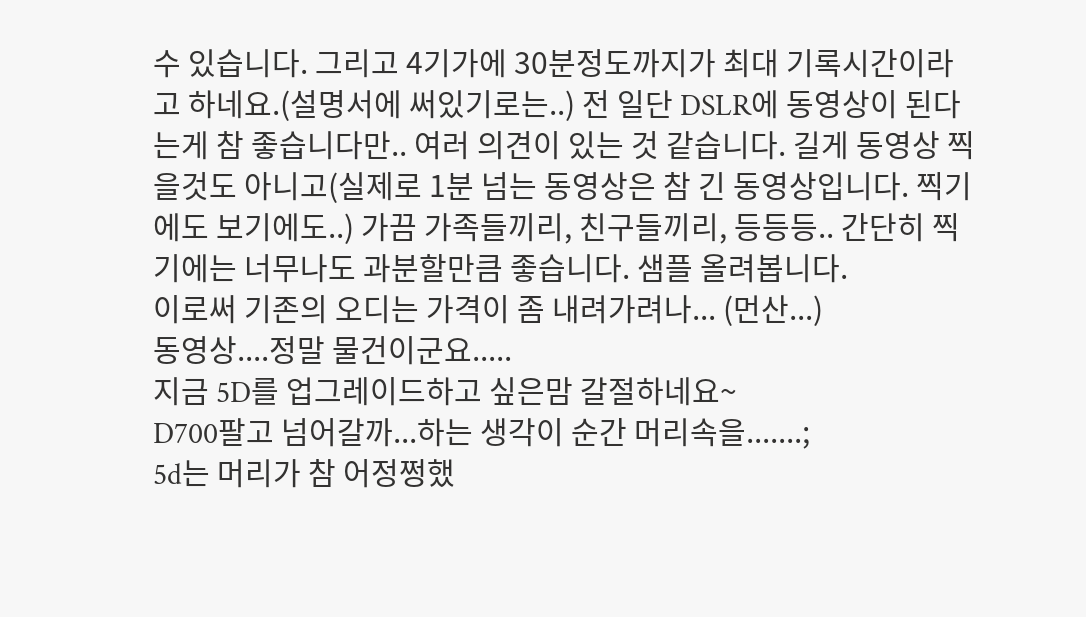수 있습니다. 그리고 4기가에 30분정도까지가 최대 기록시간이라고 하네요.(설명서에 써있기로는..) 전 일단 DSLR에 동영상이 된다는게 참 좋습니다만.. 여러 의견이 있는 것 같습니다. 길게 동영상 찍을것도 아니고(실제로 1분 넘는 동영상은 참 긴 동영상입니다. 찍기에도 보기에도..) 가끔 가족들끼리, 친구들끼리, 등등등.. 간단히 찍기에는 너무나도 과분할만큼 좋습니다. 샘플 올려봅니다.
이로써 기존의 오디는 가격이 좀 내려가려나... (먼산...)
동영상....정말 물건이군요.....
지금 5D를 업그레이드하고 싶은맘 갈절하네요~
D700팔고 넘어갈까...하는 생각이 순간 머리속을.......;
5d는 머리가 참 어정쩡했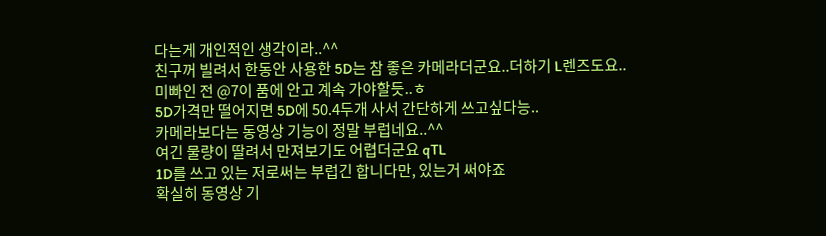다는게 개인적인 생각이라..^^
친구꺼 빌려서 한동안 사용한 5D는 참 좋은 카메라더군요..더하기 L렌즈도요..
미빠인 전 @7이 품에 안고 계속 가야할듯..ㅎ
5D가격만 떨어지면 5D에 50.4두개 사서 간단하게 쓰고싶다능..
카메라보다는 동영상 기능이 정말 부럽네요..^^
여긴 물량이 딸려서 만져보기도 어렵더군요 qTL
1D를 쓰고 있는 저로써는 부럽긴 합니다만, 있는거 써야죠
확실히 동영상 기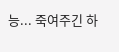능... 죽여주긴 하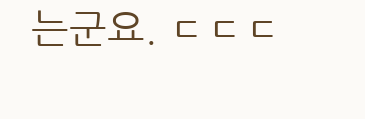는군요. ㄷㄷㄷ